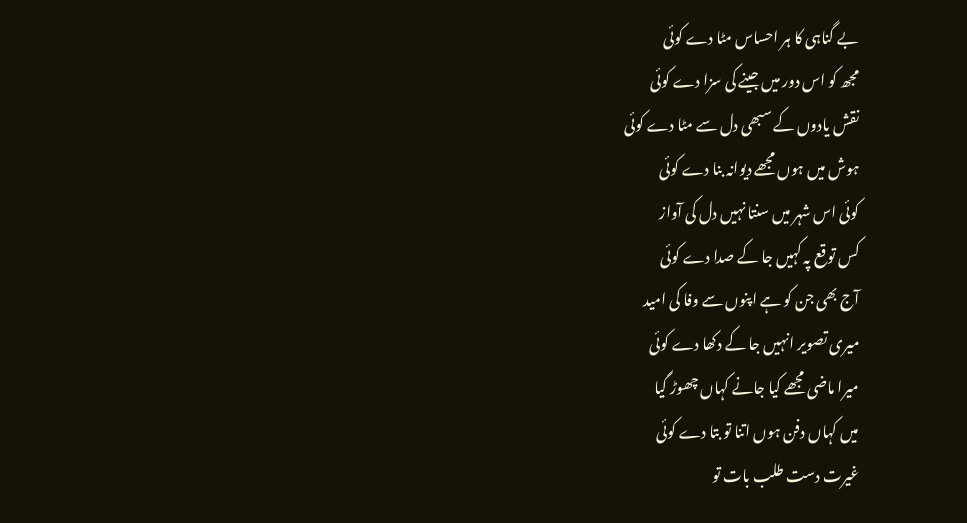بے گناہی کا ہر احساس مٹا دے کوئی
مجھ کو اس دور میں جینے کی سزا دے کوئی
نقش یادوں کے سبھی دل سے مٹا دے کوئی
ہوش میں ہوں مجھے دیوانہ بنا دے کوئی
کوئی اس شہر میں سنتا نہیں دل کی آواز
کس توقع پہ کہیں جا کے صدا دے کوئی
آج بھی جن کو ہے اپنوں سے وفا کی امید
میری تصویر انہیں جا کے دکھا دے کوئی
میرا ماضی مجھے کیا جانے کہاں چھوڑ گیا
میں کہاں دفن ہوں اتنا تو بتا دے کوئی
غیرت دست طلب بات تو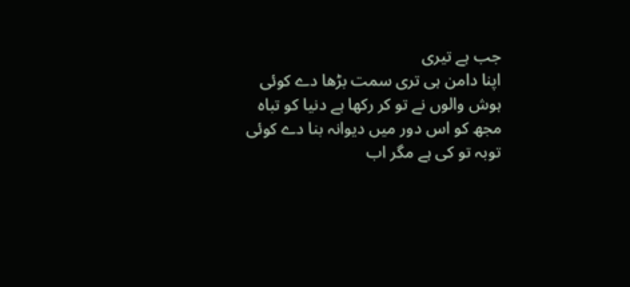جب ہے تیری
اپنا دامن ہی تری سمت بڑھا دے کوئی
ہوش والوں نے تو کر رکھا ہے دنیا کو تباہ
مجھ کو اس دور میں دیوانہ بنا دے کوئی
توبہ تو کی ہے مگر اب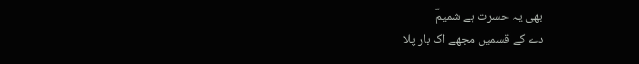بھی یہ حسرت ہے شمیمؔ
دے کے قسمیں مجھے اک بار پلا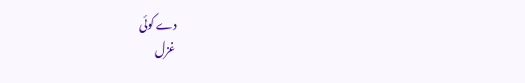دے کوئی
غزل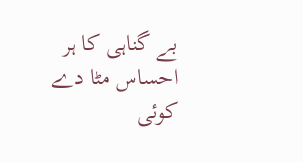بے گناہی کا ہر احساس مٹا دے کوئی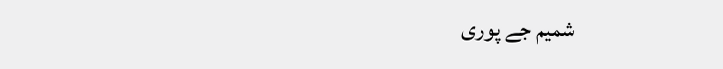شمیم جے پوری